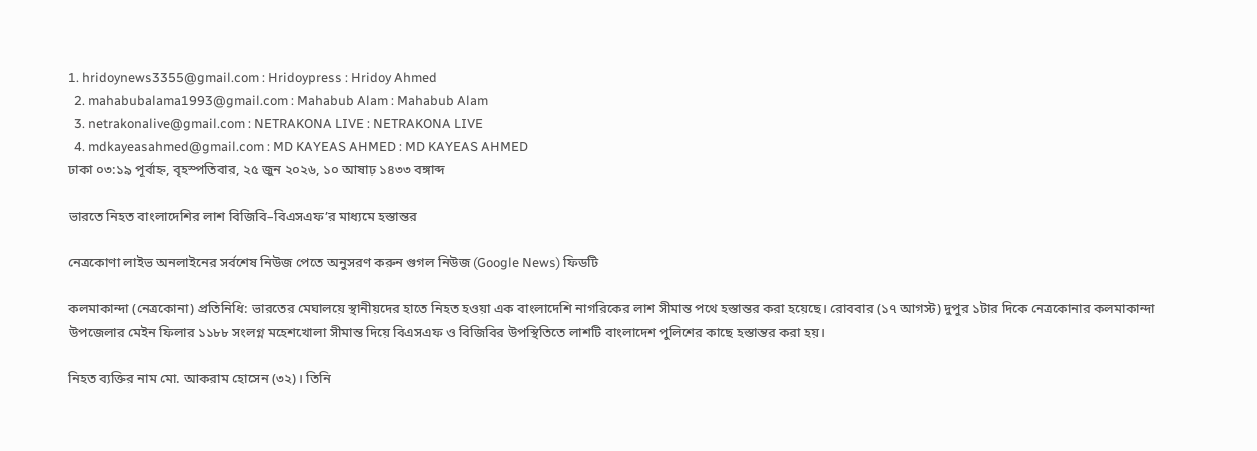1. hridoynews3355@gmail.com : Hridoypress : Hridoy Ahmed
  2. mahabubalama1993@gmail.com : Mahabub Alam : Mahabub Alam
  3. netrakonalive@gmail.com : NETRAKONA LIVE : NETRAKONA LIVE
  4. mdkayeasahmed@gmail.com : MD KAYEAS AHMED : MD KAYEAS AHMED
ঢাকা ০৩:১৯ পূর্বাহ্ন, বৃহস্পতিবার, ২৫ জুন ২০২৬, ১০ আষাঢ় ১৪৩৩ বঙ্গাব্দ

ভারতে নিহত বাংলাদেশির লাশ বিজিবি–বিএসএফ’র মাধ্যমে হস্তান্তর

নেত্রকোণা লাইভ অনলাইনের সর্বশেষ নিউজ পেতে অনুসরণ করুন গুগল নিউজ (Google News) ফিডটি

কলমাকান্দা (নেত্রকোনা) প্রতিনিধি: ভারতের মেঘালয়ে স্থানীয়দের হাতে নিহত হওয়া এক বাংলাদেশি নাগরিকের লাশ সীমান্ত পথে হস্তান্তর করা হয়েছে। রোববার (১৭ আগস্ট) দুপুর ১টার দিকে নেত্রকোনার কলমাকান্দা উপজেলার মেইন ফিলার ১১৮৮ সংলগ্ন মহেশখোলা সীমান্ত দিয়ে বিএসএফ ও বিজিবির উপস্থিতিতে লাশটি বাংলাদেশ পুলিশের কাছে হস্তান্তর করা হয়।

নিহত ব্যক্তির নাম মো. আকরাম হোসেন (৩২)। তিনি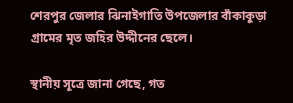শেরপুর জেলার ঝিনাইগাতি উপজেলার বাঁকাকুড়া গ্রামের মৃত জহির উদ্দীনের ছেলে।

স্থানীয় সূত্রে জানা গেছে, গত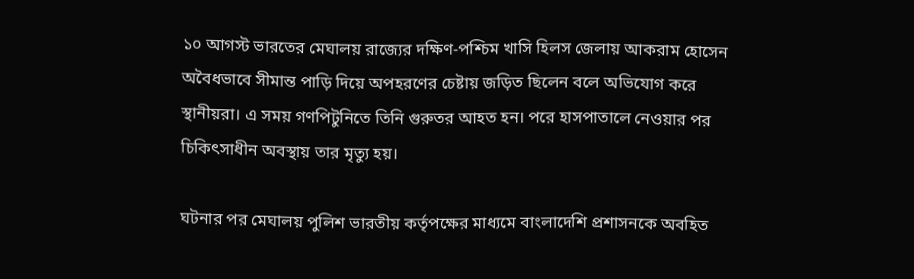১০ আগস্ট ভারতের মেঘালয় রাজ্যের দক্ষিণ-পশ্চিম খাসি হিলস জেলায় আকরাম হোসেন অবৈধভাবে সীমান্ত পাড়ি দিয়ে অপহরণের চেষ্টায় জড়িত ছিলেন বলে অভিযোগ করে স্থানীয়রা। এ সময় গণপিটুনিতে তিনি গুরুতর আহত হন। পরে হাসপাতালে নেওয়ার পর চিকিৎসাধীন অবস্থায় তার মৃত্যু হয়।

ঘটনার পর মেঘালয় পুলিশ ভারতীয় কর্তৃপক্ষের মাধ্যমে বাংলাদেশি প্রশাসনকে অবহিত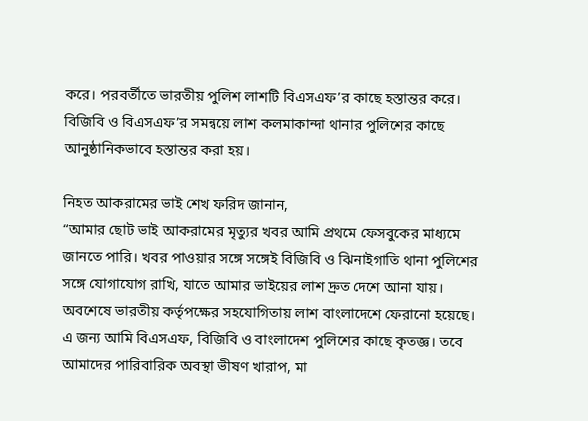করে। পরবর্তীতে ভারতীয় পুলিশ লাশটি বিএসএফ’র কাছে হস্তান্তর করে। বিজিবি ও বিএসএফ’র সমন্বয়ে লাশ কলমাকান্দা থানার পুলিশের কাছে আনুষ্ঠানিকভাবে হস্তান্তর করা হয়।

নিহত আকরামের ভাই শেখ ফরিদ জানান,
“আমার ছোট ভাই আকরামের মৃত্যুর খবর আমি প্রথমে ফেসবুকের মাধ্যমে জানতে পারি। খবর পাওয়ার সঙ্গে সঙ্গেই বিজিবি ও ঝিনাইগাতি থানা পুলিশের সঙ্গে যোগাযোগ রাখি, যাতে আমার ভাইয়ের লাশ দ্রুত দেশে আনা যায়। অবশেষে ভারতীয় কর্তৃপক্ষের সহযোগিতায় লাশ বাংলাদেশে ফেরানো হয়েছে। এ জন্য আমি বিএসএফ, বিজিবি ও বাংলাদেশ পুলিশের কাছে কৃতজ্ঞ। তবে আমাদের পারিবারিক অবস্থা ভীষণ খারাপ, মা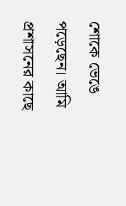শোকে ভেঙে পড়েছেন। আমি প্রশাসনের কাছে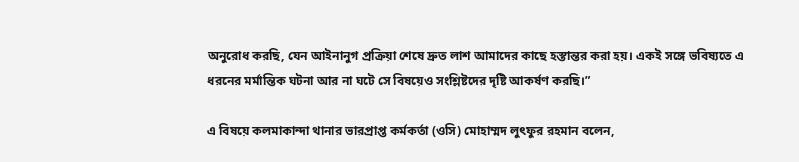অনুরোধ করছি, যেন আইনানুগ প্রক্রিয়া শেষে দ্রুত লাশ আমাদের কাছে হস্তান্তর করা হয়। একই সঙ্গে ভবিষ্যতে এ ধরনের মর্মান্তিক ঘটনা আর না ঘটে সে বিষয়েও সংশ্লিষ্টদের দৃষ্টি আকর্ষণ করছি।”

এ বিষয়ে কলমাকান্দা থানার ভারপ্রাপ্ত কর্মকর্তা (ওসি) মোহাম্মদ লুৎফুর রহমান বলেন,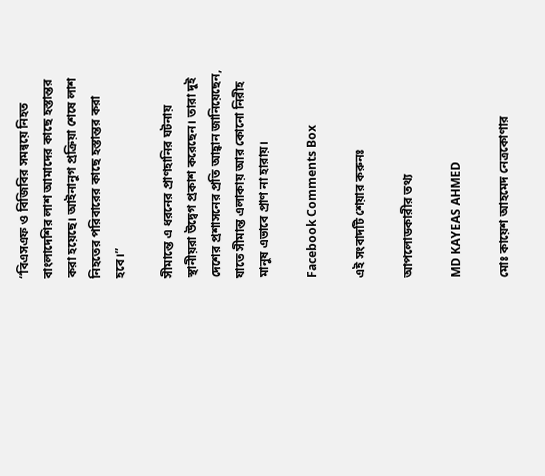“বিএসএফ ও বিজিবির সমন্বয়ে নিহত বাংলাদেশির লাশ আমাদের কাছে হস্তান্তর করা হয়েছে। আইনানুগ প্রক্রিয়া শেষে লাশ নিহতের পরিবারের কাছে হস্তান্তর করা হবে।”

সীমান্তে এ ধরনের প্রাণহানির ঘটনায় স্থানীয়রা উদ্বেগ প্রকাশ করেছেন। তারা দুই দেশের প্রশাসনের প্রতি আহ্বান জানিয়েছেন, যাতে সীমান্ত এলাকায় আর কোনো নিরীহ মানুষ এভাবে প্রাণ না হারায়।

Facebook Comments Box

এই সংবাদটি শেয়ার করুনঃ

আপলোডকারীর তথ্য

MD KAYEAS AHMED

মোঃ কায়েশ আহমেদ নেত্রকোণার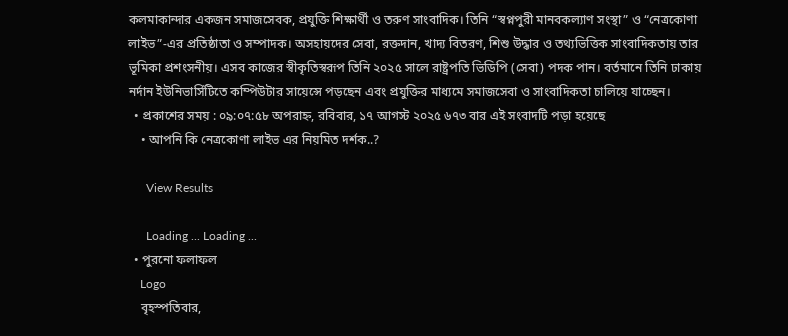কলমাকান্দার একজন সমাজসেবক, প্রযুক্তি শিক্ষার্থী ও তরুণ সাংবাদিক। তিনি “স্বপ্নপুরী মানবকল্যাণ সংস্থা” ও “নেত্রকোণা লাইভ”-এর প্রতিষ্ঠাতা ও সম্পাদক। অসহায়দের সেবা, রক্তদান, খাদ্য বিতরণ, শিশু উদ্ধার ও তথ্যভিত্তিক সাংবাদিকতায় তার ভূমিকা প্রশংসনীয়। এসব কাজের স্বীকৃতিস্বরূপ তিনি ২০২৫ সালে রাষ্ট্রপতি ভিডিপি (সেবা) পদক পান। বর্তমানে তিনি ঢাকায় নর্দান ইউনিভার্সিটিতে কম্পিউটার সায়েন্সে পড়ছেন এবং প্রযুক্তির মাধ্যমে সমাজসেবা ও সাংবাদিকতা চালিয়ে যাচ্ছেন।
  • প্রকাশের সময় : ০৯:০৭:৫৮ অপরাহ্ন, রবিবার, ১৭ আগস্ট ২০২৫ ৬৭৩ বার এই সংবাদটি পড়া হয়েছে
    • আপনি কি নেত্রকোণা লাইভ এর নিয়মিত দর্শক..?

      View Results

      Loading ... Loading ...
  • পুরনো ফলাফল
    Logo
    বৃহস্পতিবার,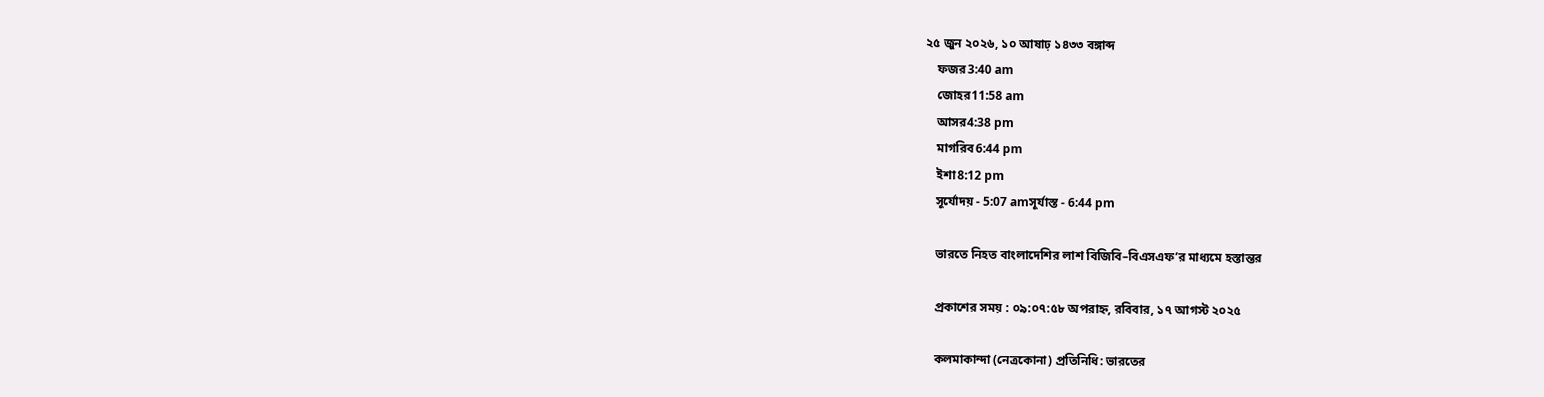২৫ জুন ২০২৬, ১০ আষাঢ় ১৪৩৩ বঙ্গাব্দ
    ফজর3:40 am
    জোহর11:58 am
    আসর4:38 pm
    মাগরিব6:44 pm
    ইশা8:12 pm
    সূর্যোদয় - 5:07 amসূর্যাস্ত - 6:44 pm

    ভারতে নিহত বাংলাদেশির লাশ বিজিবি–বিএসএফ’র মাধ্যমে হস্তান্তর

    প্রকাশের সময় : ০৯:০৭:৫৮ অপরাহ্ন, রবিবার, ১৭ আগস্ট ২০২৫

    কলমাকান্দা (নেত্রকোনা) প্রতিনিধি: ভারতের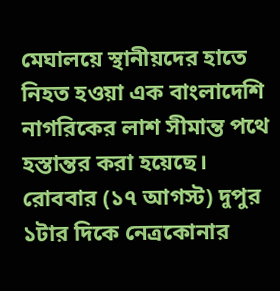মেঘালয়ে স্থানীয়দের হাতে নিহত হওয়া এক বাংলাদেশি নাগরিকের লাশ সীমান্ত পথে হস্তান্তর করা হয়েছে। রোববার (১৭ আগস্ট) দুপুর ১টার দিকে নেত্রকোনার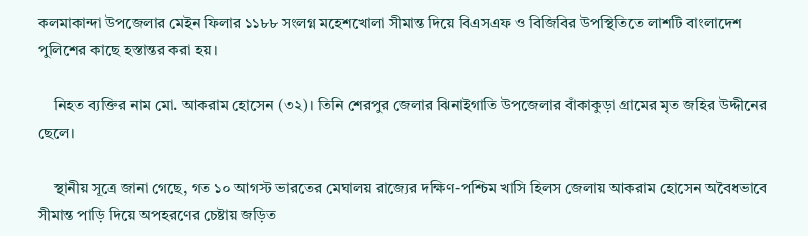কলমাকান্দা উপজেলার মেইন ফিলার ১১৮৮ সংলগ্ন মহেশখোলা সীমান্ত দিয়ে বিএসএফ ও বিজিবির উপস্থিতিতে লাশটি বাংলাদেশ পুলিশের কাছে হস্তান্তর করা হয়।

    নিহত ব্যক্তির নাম মো. আকরাম হোসেন (৩২)। তিনি শেরপুর জেলার ঝিনাইগাতি উপজেলার বাঁকাকুড়া গ্রামের মৃত জহির উদ্দীনের ছেলে।

    স্থানীয় সূত্রে জানা গেছে, গত ১০ আগস্ট ভারতের মেঘালয় রাজ্যের দক্ষিণ-পশ্চিম খাসি হিলস জেলায় আকরাম হোসেন অবৈধভাবে সীমান্ত পাড়ি দিয়ে অপহরণের চেষ্টায় জড়িত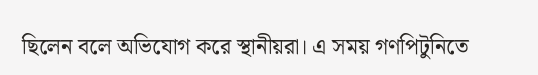ছিলেন বলে অভিযোগ করে স্থানীয়রা। এ সময় গণপিটুনিতে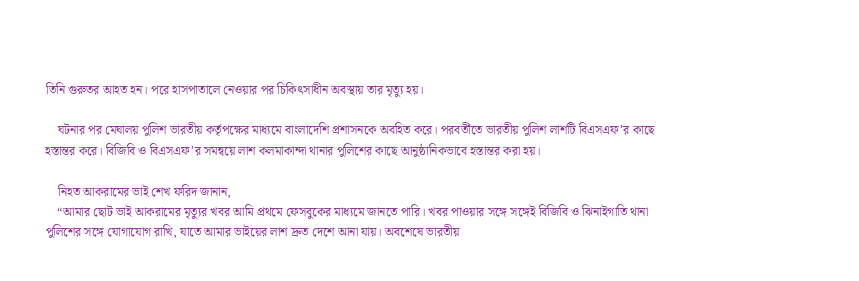তিনি গুরুতর আহত হন। পরে হাসপাতালে নেওয়ার পর চিকিৎসাধীন অবস্থায় তার মৃত্যু হয়।

    ঘটনার পর মেঘালয় পুলিশ ভারতীয় কর্তৃপক্ষের মাধ্যমে বাংলাদেশি প্রশাসনকে অবহিত করে। পরবর্তীতে ভারতীয় পুলিশ লাশটি বিএসএফ’র কাছে হস্তান্তর করে। বিজিবি ও বিএসএফ’র সমন্বয়ে লাশ কলমাকান্দা থানার পুলিশের কাছে আনুষ্ঠানিকভাবে হস্তান্তর করা হয়।

    নিহত আকরামের ভাই শেখ ফরিদ জানান,
    “আমার ছোট ভাই আকরামের মৃত্যুর খবর আমি প্রথমে ফেসবুকের মাধ্যমে জানতে পারি। খবর পাওয়ার সঙ্গে সঙ্গেই বিজিবি ও ঝিনাইগাতি থানা পুলিশের সঙ্গে যোগাযোগ রাখি, যাতে আমার ভাইয়ের লাশ দ্রুত দেশে আনা যায়। অবশেষে ভারতীয়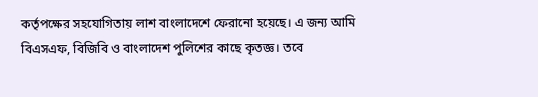কর্তৃপক্ষের সহযোগিতায় লাশ বাংলাদেশে ফেরানো হয়েছে। এ জন্য আমি বিএসএফ, বিজিবি ও বাংলাদেশ পুলিশের কাছে কৃতজ্ঞ। তবে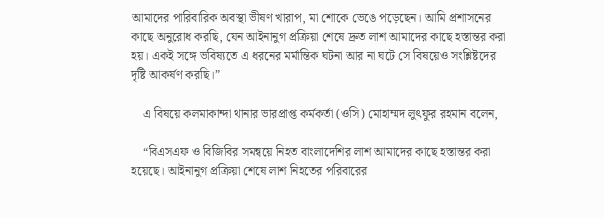আমাদের পারিবারিক অবস্থা ভীষণ খারাপ, মা শোকে ভেঙে পড়েছেন। আমি প্রশাসনের কাছে অনুরোধ করছি, যেন আইনানুগ প্রক্রিয়া শেষে দ্রুত লাশ আমাদের কাছে হস্তান্তর করা হয়। একই সঙ্গে ভবিষ্যতে এ ধরনের মর্মান্তিক ঘটনা আর না ঘটে সে বিষয়েও সংশ্লিষ্টদের দৃষ্টি আকর্ষণ করছি।”

    এ বিষয়ে কলমাকান্দা থানার ভারপ্রাপ্ত কর্মকর্তা (ওসি) মোহাম্মদ লুৎফুর রহমান বলেন,

    “বিএসএফ ও বিজিবির সমন্বয়ে নিহত বাংলাদেশির লাশ আমাদের কাছে হস্তান্তর করা হয়েছে। আইনানুগ প্রক্রিয়া শেষে লাশ নিহতের পরিবারের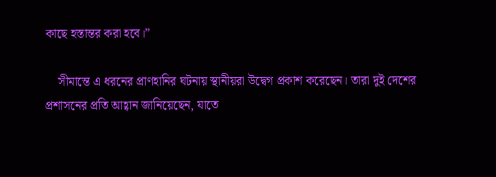কাছে হস্তান্তর করা হবে।”

    সীমান্তে এ ধরনের প্রাণহানির ঘটনায় স্থানীয়রা উদ্বেগ প্রকাশ করেছেন। তারা দুই দেশের প্রশাসনের প্রতি আহ্বান জানিয়েছেন, যাতে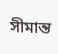সীমান্ত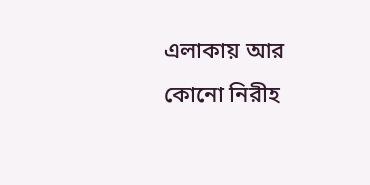এলাকায় আর কোনো নিরীহ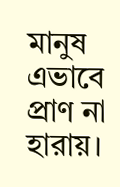মানুষ এভাবে প্রাণ না হারায়।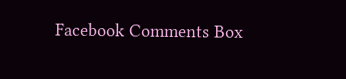Facebook Comments Box